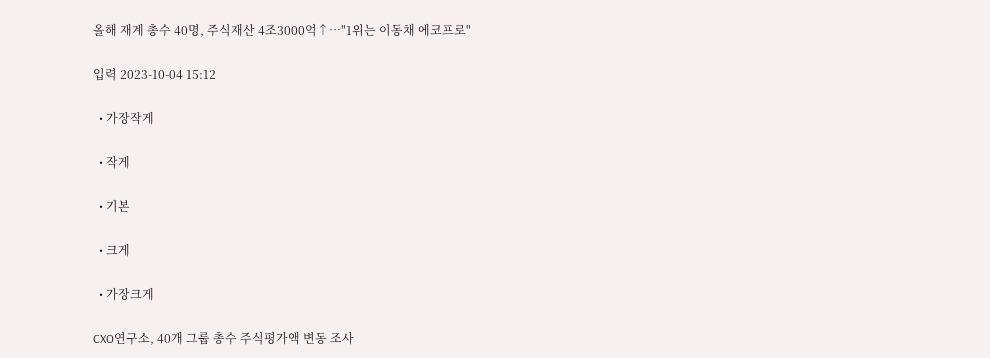올해 재계 총수 40명, 주식재산 4조3000억↑…"1위는 이동채 에코프로"

입력 2023-10-04 15:12

  • 가장작게

  • 작게

  • 기본

  • 크게

  • 가장크게

CXO연구소, 40개 그룹 총수 주식평가액 변동 조사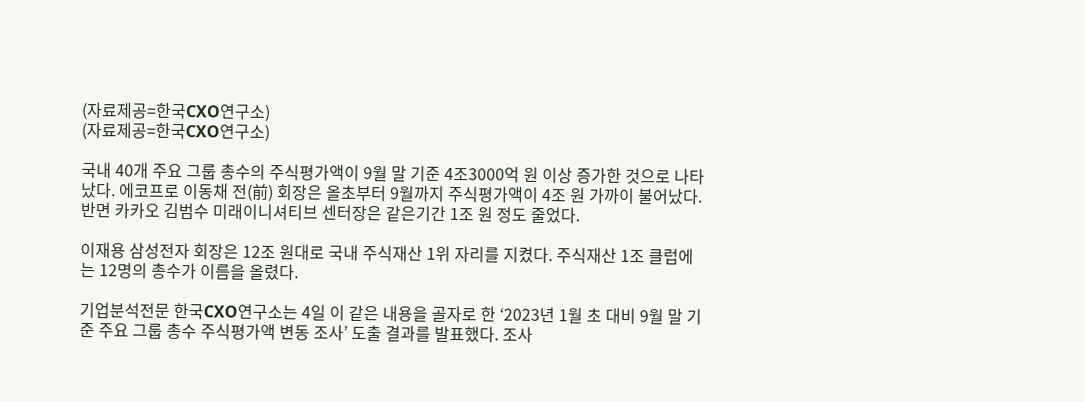(자료제공=한국CXO연구소)
(자료제공=한국CXO연구소)

국내 40개 주요 그룹 총수의 주식평가액이 9월 말 기준 4조3000억 원 이상 증가한 것으로 나타났다. 에코프로 이동채 전(前) 회장은 올초부터 9월까지 주식평가액이 4조 원 가까이 불어났다. 반면 카카오 김범수 미래이니셔티브 센터장은 같은기간 1조 원 정도 줄었다.

이재용 삼성전자 회장은 12조 원대로 국내 주식재산 1위 자리를 지켰다. 주식재산 1조 클럽에는 12명의 총수가 이름을 올렸다.

기업분석전문 한국CXO연구소는 4일 이 같은 내용을 골자로 한 ‘2023년 1월 초 대비 9월 말 기준 주요 그룹 총수 주식평가액 변동 조사’ 도출 결과를 발표했다. 조사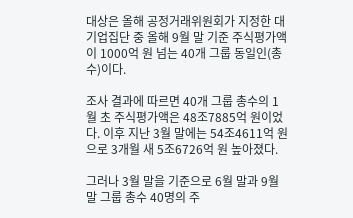대상은 올해 공정거래위원회가 지정한 대기업집단 중 올해 9월 말 기준 주식평가액이 1000억 원 넘는 40개 그룹 동일인(총수)이다.

조사 결과에 따르면 40개 그룹 총수의 1월 초 주식평가액은 48조7885억 원이었다. 이후 지난 3월 말에는 54조4611억 원으로 3개월 새 5조6726억 원 높아졌다.

그러나 3월 말을 기준으로 6월 말과 9월 말 그룹 총수 40명의 주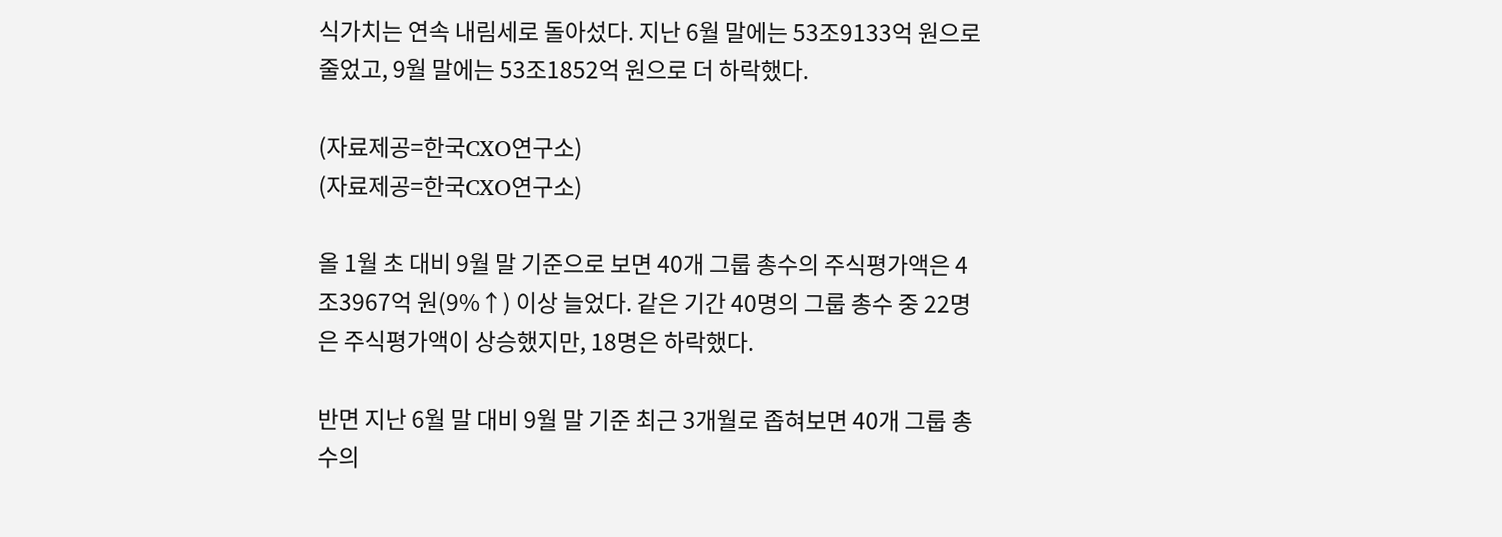식가치는 연속 내림세로 돌아섰다. 지난 6월 말에는 53조9133억 원으로 줄었고, 9월 말에는 53조1852억 원으로 더 하락했다.

(자료제공=한국CXO연구소)
(자료제공=한국CXO연구소)

올 1월 초 대비 9월 말 기준으로 보면 40개 그룹 총수의 주식평가액은 4조3967억 원(9%↑) 이상 늘었다. 같은 기간 40명의 그룹 총수 중 22명은 주식평가액이 상승했지만, 18명은 하락했다.

반면 지난 6월 말 대비 9월 말 기준 최근 3개월로 좁혀보면 40개 그룹 총수의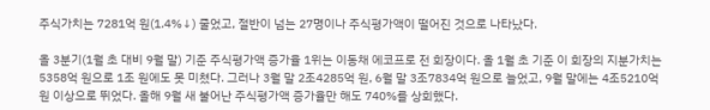주식가치는 7281억 원(1.4%↓) 줄었고, 절반이 넘는 27명이나 주식평가액이 떨어진 것으로 나타났다.

올 3분기(1월 초 대비 9월 말) 기준 주식평가액 증가율 1위는 이동채 에코프로 전 회장이다. 올 1월 초 기준 이 회장의 지분가치는 5358억 원으로 1조 원에도 못 미쳤다. 그러나 3월 말 2조4285억 원, 6월 말 3조7834억 원으로 늘었고, 9월 말에는 4조5210억 원 이상으로 뛰었다. 올해 9월 새 불어난 주식평가액 증가율만 해도 740%를 상회했다.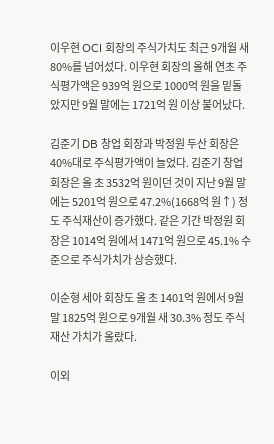이우현 OCI 회장의 주식가치도 최근 9개월 새 80%를 넘어섰다. 이우현 회장의 올해 연초 주식평가액은 939억 원으로 1000억 원을 밑돌았지만 9월 말에는 1721억 원 이상 불어났다.

김준기 DB 창업 회장과 박정원 두산 회장은 40%대로 주식평가액이 늘었다. 김준기 창업 회장은 올 초 3532억 원이던 것이 지난 9월 말에는 5201억 원으로 47.2%(1668억 원↑) 정도 주식재산이 증가했다. 같은 기간 박정원 회장은 1014억 원에서 1471억 원으로 45.1% 수준으로 주식가치가 상승했다.

이순형 세아 회장도 올 초 1401억 원에서 9월 말 1825억 원으로 9개월 새 30.3% 정도 주식재산 가치가 올랐다.

이외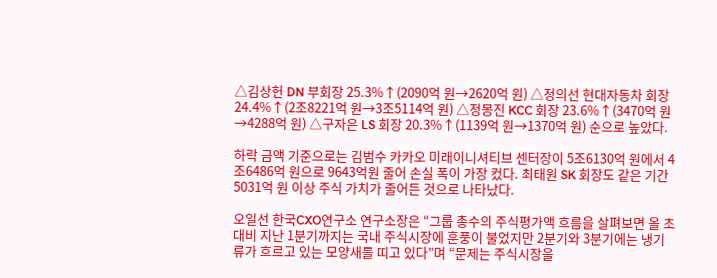△김상헌 DN 부회장 25.3%↑(2090억 원→2620억 원) △정의선 현대자동차 회장 24.4%↑(2조8221억 원→3조5114억 원) △정몽진 KCC 회장 23.6%↑(3470억 원→4288억 원) △구자은 LS 회장 20.3%↑(1139억 원→1370억 원) 순으로 높았다.

하락 금액 기준으로는 김범수 카카오 미래이니셔티브 센터장이 5조6130억 원에서 4조6486억 원으로 9643억원 줄어 손실 폭이 가장 컸다. 최태원 SK 회장도 같은 기간 5031억 원 이상 주식 가치가 줄어든 것으로 나타났다.

오일선 한국CXO연구소 연구소장은 “그룹 총수의 주식평가액 흐름을 살펴보면 올 초 대비 지난 1분기까지는 국내 주식시장에 훈풍이 불었지만 2분기와 3분기에는 냉기류가 흐르고 있는 모양새를 띠고 있다”며 “문제는 주식시장을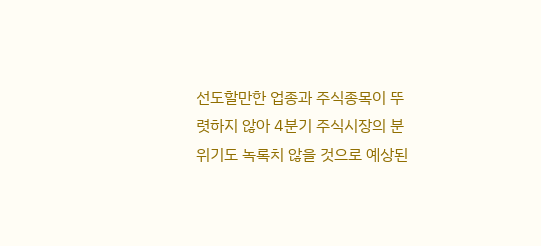선도할만한 업종과 주식종목이 뚜렷하지 않아 4분기 주식시장의 분위기도 녹록치 않을 것으로 예상된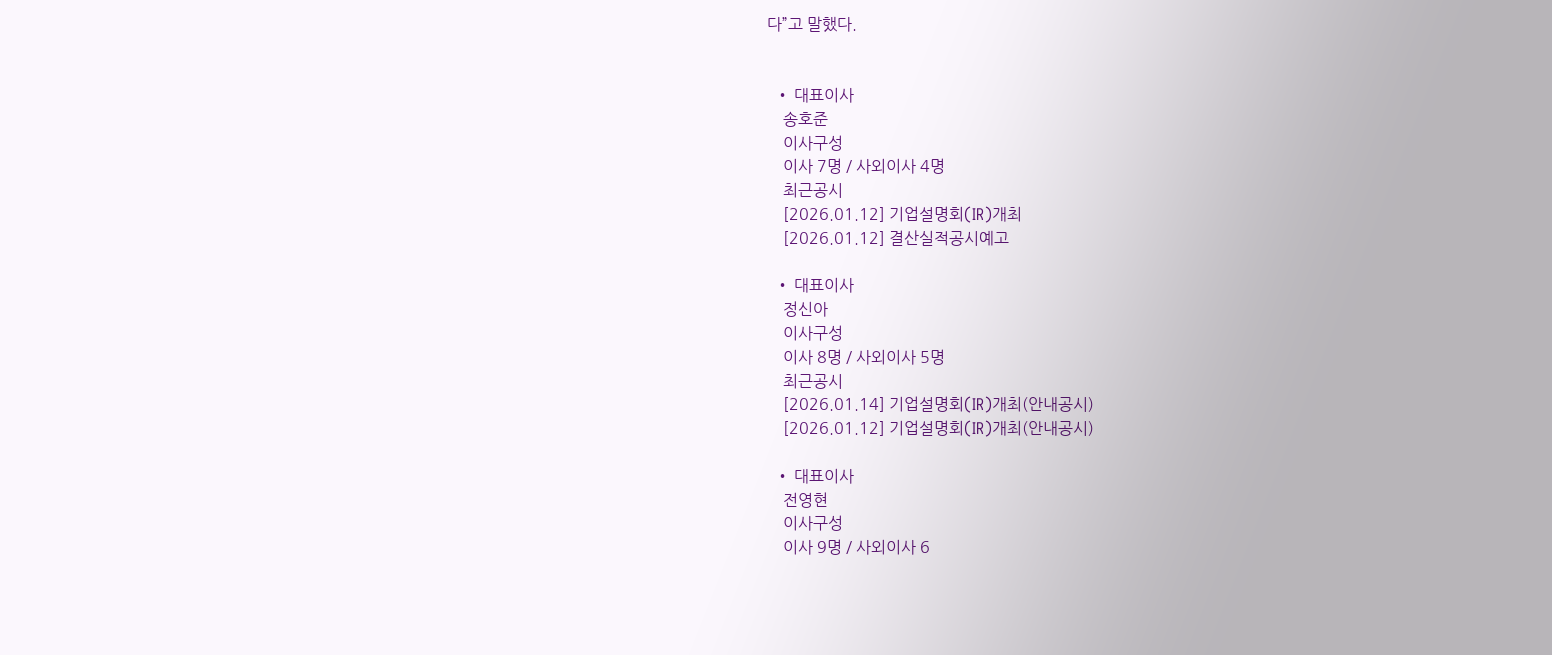다”고 말했다.


  • 대표이사
    송호준
    이사구성
    이사 7명 / 사외이사 4명
    최근공시
    [2026.01.12] 기업설명회(IR)개최
    [2026.01.12] 결산실적공시예고

  • 대표이사
    정신아
    이사구성
    이사 8명 / 사외이사 5명
    최근공시
    [2026.01.14] 기업설명회(IR)개최(안내공시)
    [2026.01.12] 기업설명회(IR)개최(안내공시)

  • 대표이사
    전영현
    이사구성
    이사 9명 / 사외이사 6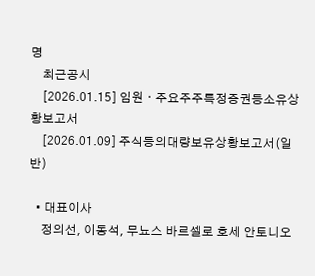명
    최근공시
    [2026.01.15] 임원ㆍ주요주주특정증권등소유상황보고서
    [2026.01.09] 주식등의대량보유상황보고서(일반)

  • 대표이사
    정의선, 이동석, 무뇨스 바르셀로 호세 안토니오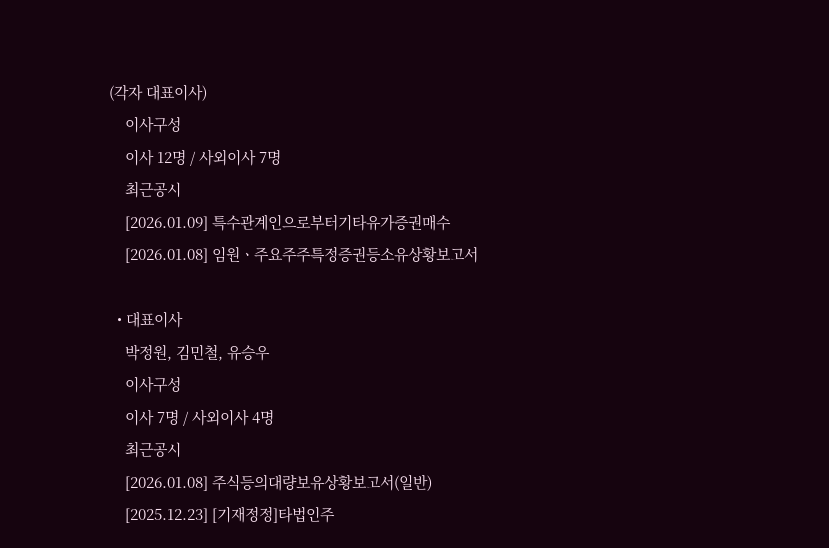(각자 대표이사)
    이사구성
    이사 12명 / 사외이사 7명
    최근공시
    [2026.01.09] 특수관계인으로부터기타유가증권매수
    [2026.01.08] 임원ㆍ주요주주특정증권등소유상황보고서

  • 대표이사
    박정원, 김민철, 유승우
    이사구성
    이사 7명 / 사외이사 4명
    최근공시
    [2026.01.08] 주식등의대량보유상황보고서(일반)
    [2025.12.23] [기재정정]타법인주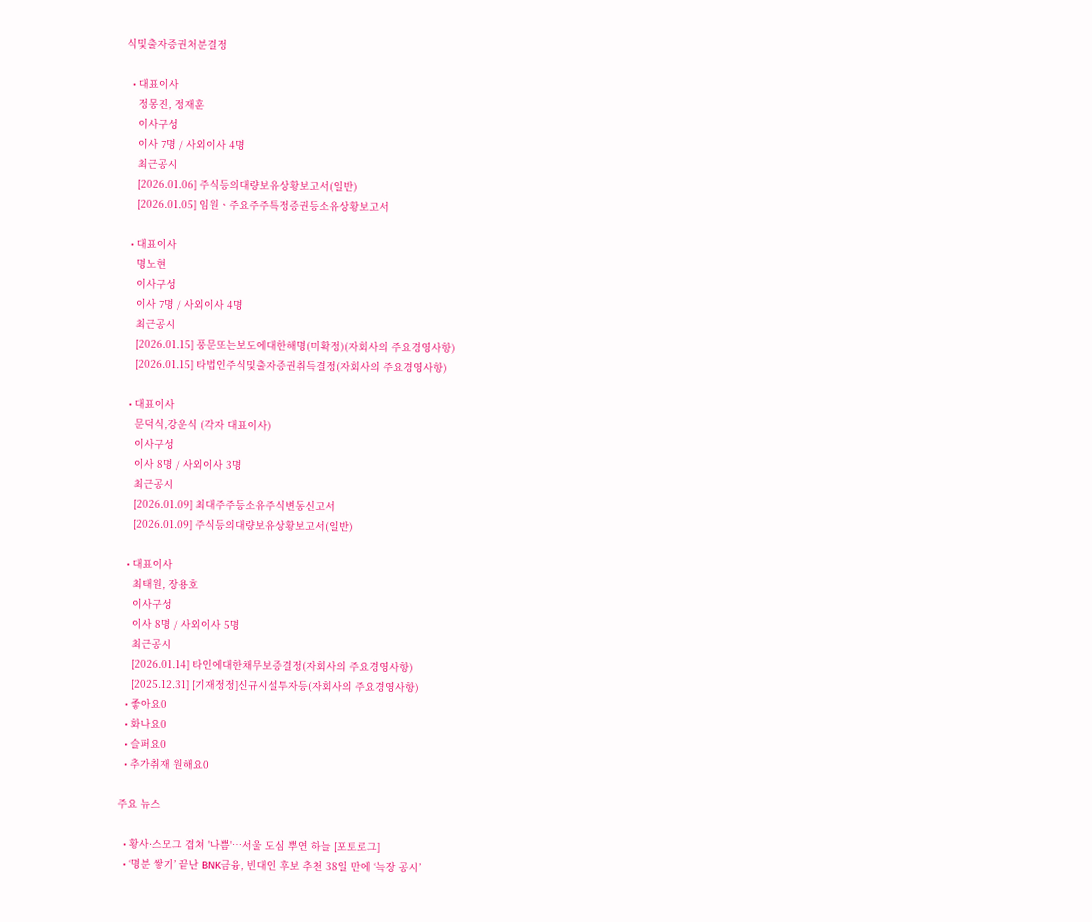식및출자증권처분결정

  • 대표이사
    정몽진, 정재훈
    이사구성
    이사 7명 / 사외이사 4명
    최근공시
    [2026.01.06] 주식등의대량보유상황보고서(일반)
    [2026.01.05] 임원ㆍ주요주주특정증권등소유상황보고서

  • 대표이사
    명노현
    이사구성
    이사 7명 / 사외이사 4명
    최근공시
    [2026.01.15] 풍문또는보도에대한해명(미확정)(자회사의 주요경영사항)
    [2026.01.15] 타법인주식및출자증권취득결정(자회사의 주요경영사항)

  • 대표이사
    문덕식,강운식 (각자 대표이사)
    이사구성
    이사 8명 / 사외이사 3명
    최근공시
    [2026.01.09] 최대주주등소유주식변동신고서
    [2026.01.09] 주식등의대량보유상황보고서(일반)

  • 대표이사
    최태원, 장용호
    이사구성
    이사 8명 / 사외이사 5명
    최근공시
    [2026.01.14] 타인에대한채무보증결정(자회사의 주요경영사항)
    [2025.12.31] [기재정정]신규시설투자등(자회사의 주요경영사항)
  • 좋아요0
  • 화나요0
  • 슬퍼요0
  • 추가취재 원해요0

주요 뉴스

  • 황사·스모그 겹쳐 '나쁨'…서울 도심 뿌연 하늘 [포토로그]
  • ‘명분 쌓기’ 끝난 BNK금융, 빈대인 후보 추천 38일 만에 ‘늑장 공시’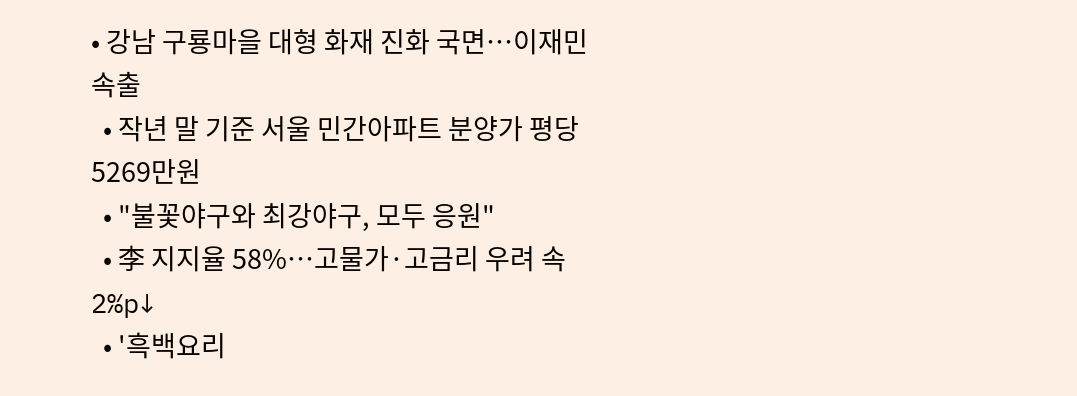• 강남 구룡마을 대형 화재 진화 국면…이재민 속출
  • 작년 말 기준 서울 민간아파트 분양가 평당 5269만원
  • "불꽃야구와 최강야구, 모두 응원"
  • 李 지지율 58%…고물가·고금리 우려 속 2%p↓
  • '흑백요리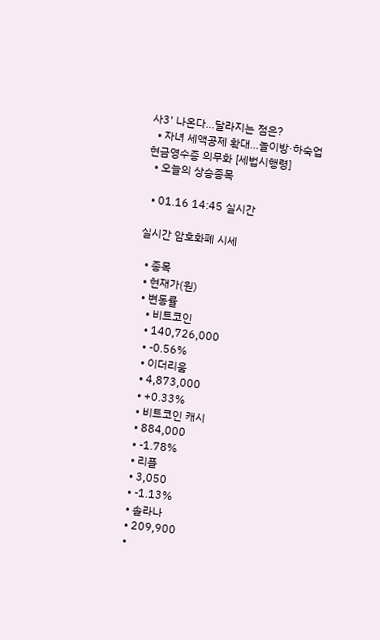사3' 나온다…달라지는 점은?
  • 자녀 세액공제 확대…놀이방·하숙업 현금영수증 의무화 [세법시행령]
  • 오늘의 상승종목

  • 01.16 14:45 실시간

실시간 암호화폐 시세

  • 종목
  • 현재가(원)
  • 변동률
    • 비트코인
    • 140,726,000
    • -0.56%
    • 이더리움
    • 4,873,000
    • +0.33%
    • 비트코인 캐시
    • 884,000
    • -1.78%
    • 리플
    • 3,050
    • -1.13%
    • 솔라나
    • 209,900
    •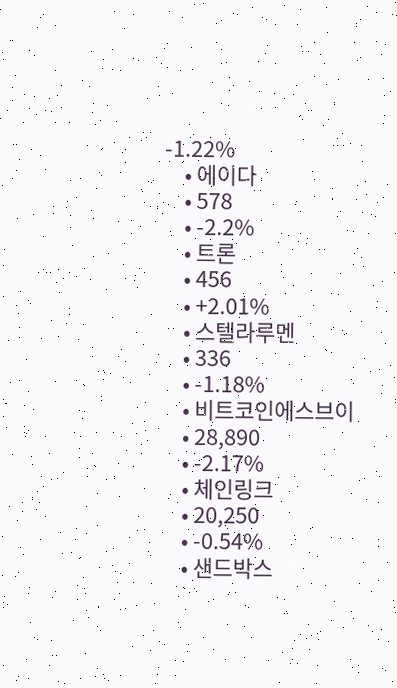-1.22%
    • 에이다
    • 578
    • -2.2%
    • 트론
    • 456
    • +2.01%
    • 스텔라루멘
    • 336
    • -1.18%
    • 비트코인에스브이
    • 28,890
    • -2.17%
    • 체인링크
    • 20,250
    • -0.54%
    • 샌드박스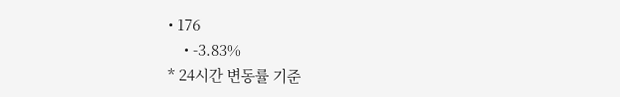• 176
    • -3.83%
* 24시간 변동률 기준